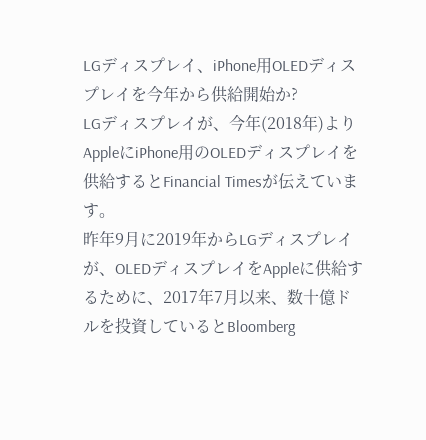LGディスプレイ、iPhone用OLEDディスプレイを今年から供給開始か?
LGディスプレイが、今年(2018年)よりAppleにiPhone用のOLEDディスプレイを供給するとFinancial Timesが伝えています。
昨年9月に2019年からLGディスプレイが、OLEDディスプレイをAppleに供給するために、2017年7月以来、数十億ドルを投資しているとBloomberg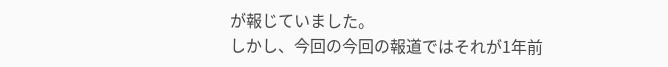が報じていました。
しかし、今回の今回の報道ではそれが1年前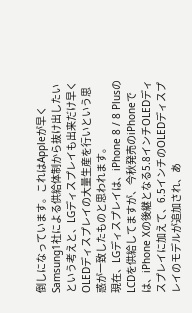倒しになっています。これはAppleが早くSamsung1社による供給体制から抜け出したいという考えと、LGディスプレイも出来だけ早くOLEDディスプレイの大量生産を行いという思惑が一致したものと思われます。
現在、LGディスプレイは、iPhone 8 / 8 PlusのLCDを供給してますが、今秋発売のiPhoneでは、iPhone Xの後継となる5.8インチOLEDディスプレイに加えて、6.5インチのOLEDディスプレイのモデルが追加され、あ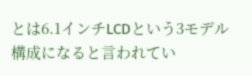とは6.1インチLCDという3モデル構成になると言われてい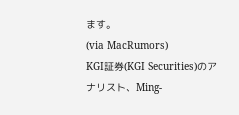ます。
(via MacRumors)
KGI証券(KGI Securities)のアナリスト、Ming-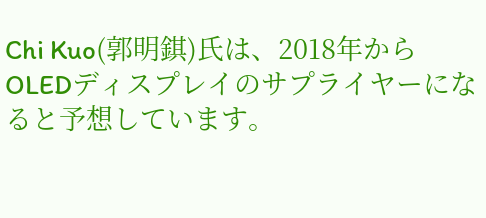Chi Kuo(郭明錤)氏は、2018年からOLEDディスプレイのサプライヤーになると予想しています。